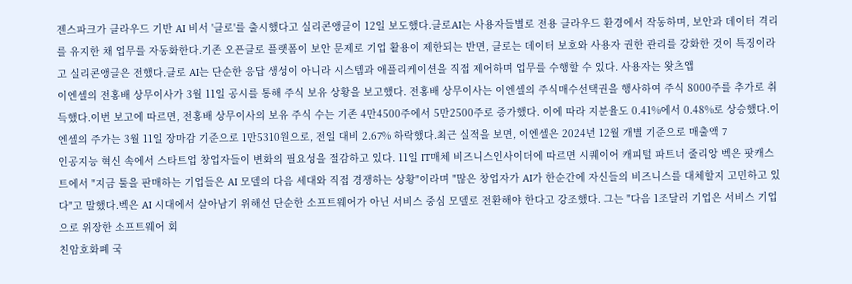젠스파크가 클라우드 기반 AI 비서 '클로'를 출시했다고 실리콘앵글이 12일 보도했다.클로AI는 사용자들별로 전용 클라우드 환경에서 작동하며, 보안과 데이터 격리를 유지한 채 업무를 자동화한다.기존 오픈클로 플랫폼이 보안 문제로 기업 활용이 제한되는 반면, 클로는 데이터 보호와 사용자 권한 관리를 강화한 것이 특징이라고 실리콘앵글은 전했다.클로 AI는 단순한 응답 생성이 아니라 시스템과 애플리케이션을 직접 제어하며 업무를 수행할 수 있다. 사용자는 왓츠앱
이엔셀의 전홍배 상무이사가 3월 11일 공시를 통해 주식 보유 상황을 보고했다. 전홍배 상무이사는 이엔셀의 주식매수선택권을 행사하여 주식 8000주를 추가로 취득했다.이번 보고에 따르면, 전홍배 상무이사의 보유 주식 수는 기존 4만4500주에서 5만2500주로 증가했다. 이에 따라 지분율도 0.41%에서 0.48%로 상승했다.이엔셀의 주가는 3월 11일 장마감 기준으로 1만5310원으로, 전일 대비 2.67% 하락했다.최근 실적을 보면, 이엔셀은 2024년 12월 개별 기준으로 매출액 7
인공지능 혁신 속에서 스타트업 창업자들이 변화의 필요성을 절감하고 있다. 11일 IT매체 비즈니스인사이더에 따르면 시퀘이어 캐피털 파트너 줄리앙 벡은 팟캐스트에서 "지금 툴을 판매하는 기업들은 AI 모델의 다음 세대와 직접 경쟁하는 상황"이라며 "많은 창업자가 AI가 한순간에 자신들의 비즈니스를 대체할지 고민하고 있다"고 말했다.벡은 AI 시대에서 살아남기 위해선 단순한 소프트웨어가 아닌 서비스 중심 모델로 전환해야 한다고 강조했다. 그는 "다음 1조달러 기업은 서비스 기업으로 위장한 소프트웨어 회
친암호화폐 국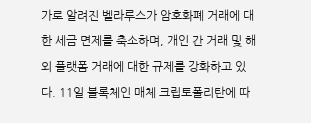가로 알려진 벨라루스가 암호화폐 거래에 대한 세금 면제를 축소하며, 개인 간 거래 및 해외 플랫폼 거래에 대한 규제를 강화하고 있다. 11일 블록체인 매체 크립토폴리탄에 따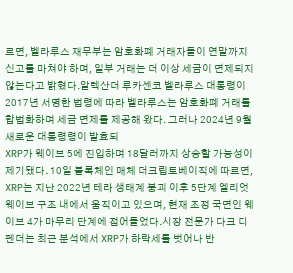르면, 벨라루스 재무부는 암호화폐 거래자들이 연말까지 신고를 마쳐야 하며, 일부 거래는 더 이상 세금이 면제되지 않는다고 밝혔다.알렉산더 루카센코 벨라루스 대통령이 2017년 서명한 법령에 따라 벨라루스는 암호화폐 거래를 합법화하며 세금 면제를 제공해 왔다. 그러나 2024년 9월 새로운 대통령령이 발효되
XRP가 웨이브 5에 진입하며 18달러까지 상승할 가능성이 제기됐다. 10일 블록체인 매체 더크립토베이직에 따르면, XRP는 지난 2022년 테라 생태계 붕괴 이후 5단계 엘리엇 웨이브 구조 내에서 움직이고 있으며, 현재 조정 국면인 웨이브 4가 마무리 단계에 접어들었다.시장 전문가 다크 디펜더는 최근 분석에서 XRP가 하락세를 벗어나 반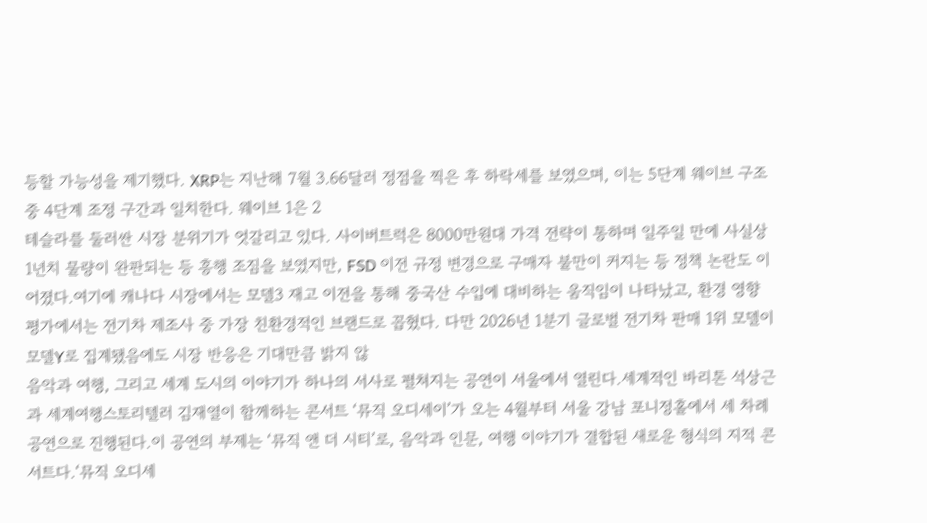등할 가능성을 제기했다. XRP는 지난해 7월 3.66달러 정점을 찍은 후 하락세를 보였으며, 이는 5단계 웨이브 구조 중 4단계 조정 구간과 일치한다. 웨이브 1은 2
테슬라를 둘러싼 시장 분위기가 엇갈리고 있다. 사이버트럭은 8000만원대 가격 전략이 통하며 일주일 만에 사실상 1년치 물량이 완판되는 등 흥행 조짐을 보였지만, FSD 이전 규정 변경으로 구매자 불만이 커지는 등 정책 논란도 이어졌다.여기에 캐나다 시장에서는 모델3 재고 이전을 통해 중국산 수입에 대비하는 움직임이 나타났고, 환경 영향 평가에서는 전기차 제조사 중 가장 친환경적인 브랜드로 꼽혔다. 다만 2026년 1분기 글로벌 전기차 판매 1위 모델이 모델Y로 집계됐음에도 시장 반응은 기대만큼 밝지 않
음악과 여행, 그리고 세계 도시의 이야기가 하나의 서사로 펼쳐지는 공연이 서울에서 열린다.세계적인 바리톤 석상근과 세계여행스토리텔러 김재열이 함께하는 콘서트 ‘뮤직 오디세이’가 오는 4월부터 서울 강남 포니정홀에서 세 차례 공연으로 진행된다.이 공연의 부제는 ‘뮤직 앤 더 시티’로, 음악과 인문, 여행 이야기가 결합된 새로운 형식의 지적 콘서트다.‘뮤직 오디세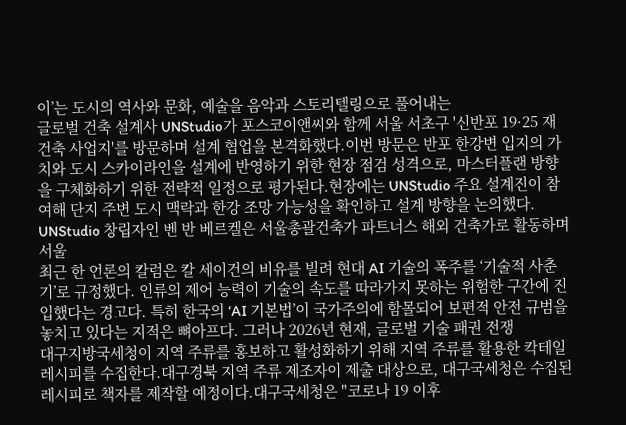이’는 도시의 역사와 문화, 예술을 음악과 스토리텔링으로 풀어내는
글로벌 건축 설계사 UNStudio가 포스코이앤씨와 함께 서울 서초구 '신반포 19·25 재건축 사업지'를 방문하며 설계 협업을 본격화했다.이번 방문은 반포 한강변 입지의 가치와 도시 스카이라인을 설계에 반영하기 위한 현장 점검 성격으로, 마스터플랜 방향을 구체화하기 위한 전략적 일정으로 평가된다.현장에는 UNStudio 주요 설계진이 참여해 단지 주변 도시 맥락과 한강 조망 가능성을 확인하고 설계 방향을 논의했다. UNStudio 창립자인 벤 반 베르켈은 서울총괄건축가 파트너스 해외 건축가로 활동하며 서울
최근 한 언론의 칼럼은 칼 세이건의 비유를 빌려 현대 AI 기술의 폭주를 ‘기술적 사춘기’로 규정했다. 인류의 제어 능력이 기술의 속도를 따라가지 못하는 위험한 구간에 진입했다는 경고다. 특히 한국의 ‘AI 기본법’이 국가주의에 함몰되어 보편적 안전 규범을 놓치고 있다는 지적은 뼈아프다. 그러나 2026년 현재, 글로벌 기술 패권 전쟁
대구지방국세청이 지역 주류를 홍보하고 활성화하기 위해 지역 주류를 활용한 칵테일 레시피를 수집한다.대구경북 지역 주류 제조자이 제출 대상으로, 대구국세청은 수집된 레시피로 책자를 제작할 예정이다.대구국세청은 "코로나 19 이후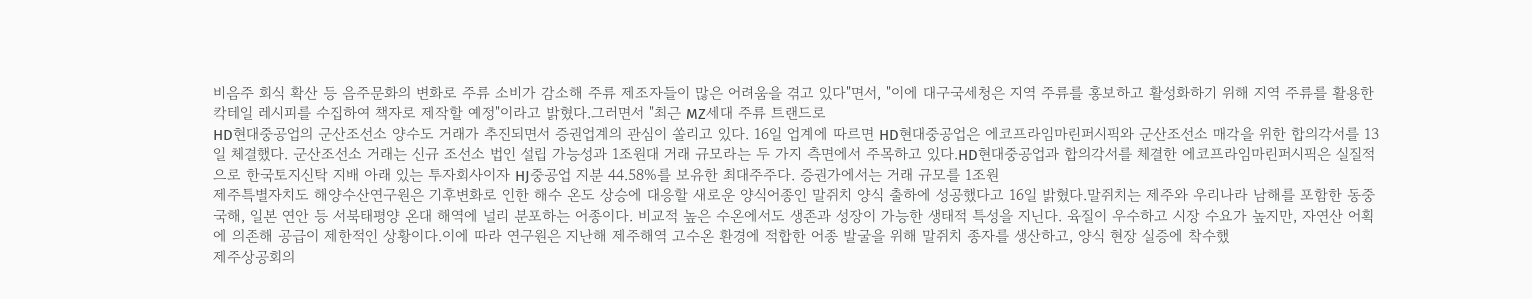비음주 회식 확산 등 음주문화의 변화로 주류 소비가 감소해 주류 제조자들이 많은 어려움을 겪고 있다"면서, "이에 대구국세청은 지역 주류를 홍보하고 활성화하기 위해 지역 주류를 활용한 칵테일 레시피를 수집하여 책자로 제작할 예정"이라고 밝혔다.그러면서 "최근 MZ세대 주류 트랜드로
HD현대중공업의 군산조선소 양수도 거래가 추진되면서 증권업계의 관심이 쏠리고 있다. 16일 업계에 따르면 HD현대중공업은 에코프라임마린퍼시픽와 군산조선소 매각을 위한 합의각서를 13일 체결했다. 군산조선소 거래는 신규 조선소 법인 설립 가능성과 1조원대 거래 규모라는 두 가지 측면에서 주목하고 있다.HD현대중공업과 합의각서를 체결한 에코프라임마린퍼시픽은 실질적으로 한국토지신탁 지배 아래 있는 투자회사이자 HJ중공업 지분 44.58%를 보유한 최대주주다. 증권가에서는 거래 규모를 1조원
제주특별자치도 해양수산연구원은 기후변화로 인한 해수 온도 상승에 대응할 새로운 양식어종인 말쥐치 양식 출하에 성공했다고 16일 밝혔다.말쥐치는 제주와 우리나라 남해를 포함한 동중국해, 일본 연안 등 서북태평양 온대 해역에 널리 분포하는 어종이다. 비교적 높은 수온에서도 생존과 성장이 가능한 생태적 특성을 지닌다. 육질이 우수하고 시장 수요가 높지만, 자연산 어획에 의존해 공급이 제한적인 상황이다.이에 따라 연구원은 지난해 제주해역 고수온 환경에 적합한 어종 발굴을 위해 말쥐치 종자를 생산하고, 양식 현장 실증에 착수했
제주상공회의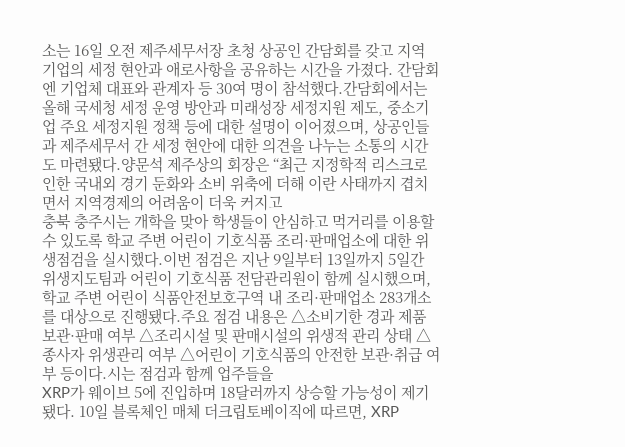소는 16일 오전 제주세무서장 초청 상공인 간담회를 갖고 지역 기업의 세정 현안과 애로사항을 공유하는 시간을 가졌다. 간담회엔 기업체 대표와 관계자 등 30여 명이 참석했다.간담회에서는 올해 국세청 세정 운영 방안과 미래성장 세정지원 제도, 중소기업 주요 세정지원 정책 등에 대한 설명이 이어졌으며, 상공인들과 제주세무서 간 세정 현안에 대한 의견을 나누는 소통의 시간도 마련됐다.양문석 제주상의 회장은 “최근 지정학적 리스크로 인한 국내외 경기 둔화와 소비 위축에 더해 이란 사태까지 겹치면서 지역경제의 어려움이 더욱 커지고
충북 충주시는 개학을 맞아 학생들이 안심하고 먹거리를 이용할 수 있도록 학교 주변 어린이 기호식품 조리·판매업소에 대한 위생점검을 실시했다.이번 점검은 지난 9일부터 13일까지 5일간 위생지도팀과 어린이 기호식품 전담관리원이 함께 실시했으며, 학교 주변 어린이 식품안전보호구역 내 조리·판매업소 283개소를 대상으로 진행됐다.주요 점검 내용은 △소비기한 경과 제품 보관·판매 여부 △조리시설 및 판매시설의 위생적 관리 상태 △종사자 위생관리 여부 △어린이 기호식품의 안전한 보관·취급 여부 등이다.시는 점검과 함께 업주들을
XRP가 웨이브 5에 진입하며 18달러까지 상승할 가능성이 제기됐다. 10일 블록체인 매체 더크립토베이직에 따르면, XRP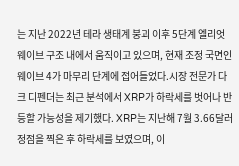는 지난 2022년 테라 생태계 붕괴 이후 5단계 엘리엇 웨이브 구조 내에서 움직이고 있으며, 현재 조정 국면인 웨이브 4가 마무리 단계에 접어들었다.시장 전문가 다크 디펜더는 최근 분석에서 XRP가 하락세를 벗어나 반등할 가능성을 제기했다. XRP는 지난해 7월 3.66달러 정점을 찍은 후 하락세를 보였으며, 이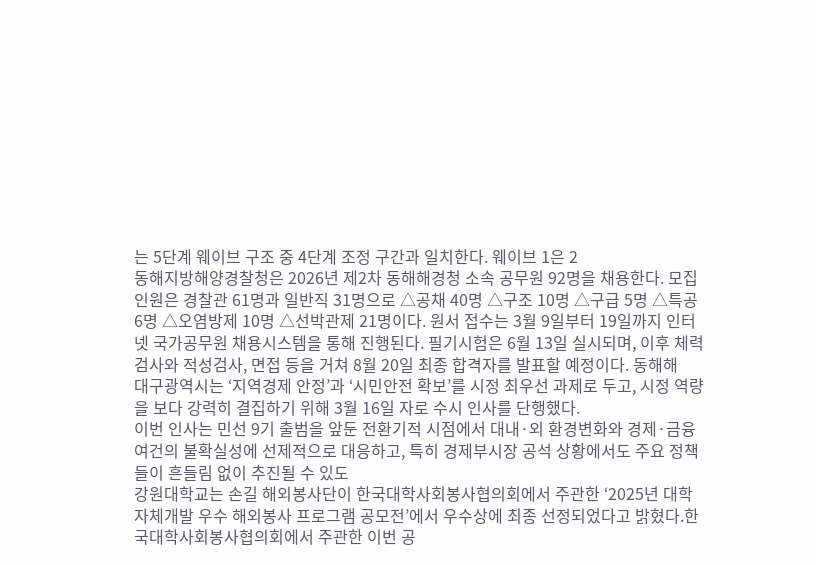는 5단계 웨이브 구조 중 4단계 조정 구간과 일치한다. 웨이브 1은 2
동해지방해양경찰청은 2026년 제2차 동해해경청 소속 공무원 92명을 채용한다. 모집 인원은 경찰관 61명과 일반직 31명으로 △공채 40명 △구조 10명 △구급 5명 △특공 6명 △오염방제 10명 △선박관제 21명이다. 원서 접수는 3월 9일부터 19일까지 인터넷 국가공무원 채용시스템을 통해 진행된다. 필기시험은 6월 13일 실시되며, 이후 체력검사와 적성검사, 면접 등을 거쳐 8월 20일 최종 합격자를 발표할 예정이다. 동해해
대구광역시는 ‘지역경제 안정’과 ‘시민안전 확보’를 시정 최우선 과제로 두고, 시정 역량을 보다 강력히 결집하기 위해 3월 16일 자로 수시 인사를 단행했다.
이번 인사는 민선 9기 출범을 앞둔 전환기적 시점에서 대내·외 환경변화와 경제·금융 여건의 불확실성에 선제적으로 대응하고, 특히 경제부시장 공석 상황에서도 주요 정책들이 흔들림 없이 추진될 수 있도
강원대학교는 손길 해외봉사단이 한국대학사회봉사협의회에서 주관한 ‘2025년 대학 자체개발 우수 해외봉사 프로그램 공모전’에서 우수상에 최종 선정되었다고 밝혔다.한국대학사회봉사협의회에서 주관한 이번 공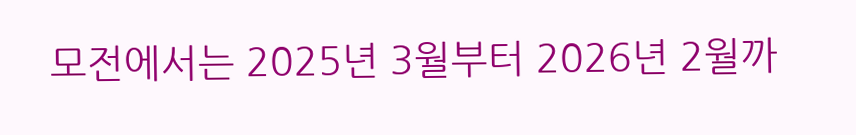모전에서는 2025년 3월부터 2026년 2월까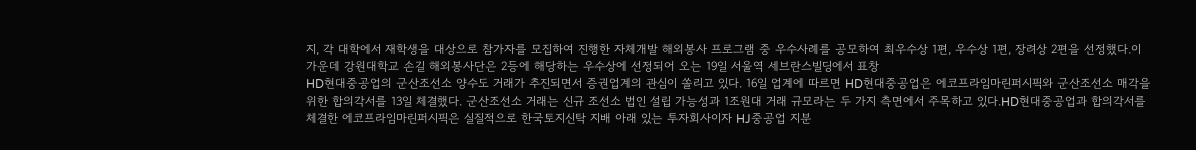지, 각 대학에서 재학생을 대상으로 참가자를 모집하여 진행한 자체개발 해외봉사 프로그램 중 우수사례를 공모하여 최우수상 1편, 우수상 1편, 장려상 2편을 선정했다.이 가운데 강원대학교 손길 해외봉사단은 2등에 해당하는 우수상에 선정되어 오는 19일 서울역 세브란스빌딩에서 표창
HD현대중공업의 군산조선소 양수도 거래가 추진되면서 증권업계의 관심이 쏠리고 있다. 16일 업계에 따르면 HD현대중공업은 에코프라임마린퍼시픽와 군산조선소 매각을 위한 합의각서를 13일 체결했다. 군산조선소 거래는 신규 조선소 법인 설립 가능성과 1조원대 거래 규모라는 두 가지 측면에서 주목하고 있다.HD현대중공업과 합의각서를 체결한 에코프라임마린퍼시픽은 실질적으로 한국토지신탁 지배 아래 있는 투자회사이자 HJ중공업 지분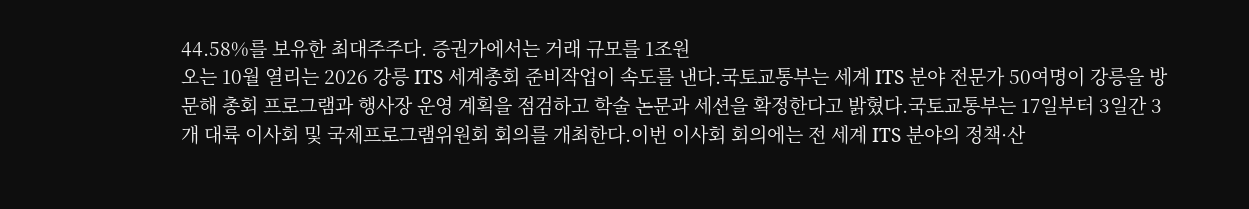44.58%를 보유한 최대주주다. 증권가에서는 거래 규모를 1조원
오는 10월 열리는 2026 강릉 ITS 세계총회 준비작업이 속도를 낸다.국토교통부는 세계 ITS 분야 전문가 50여명이 강릉을 방문해 총회 프로그램과 행사장 운영 계획을 점검하고 학술 논문과 세션을 확정한다고 밝혔다.국토교통부는 17일부터 3일간 3개 대륙 이사회 및 국제프로그램위원회 회의를 개최한다.이번 이사회 회의에는 전 세계 ITS 분야의 정책·산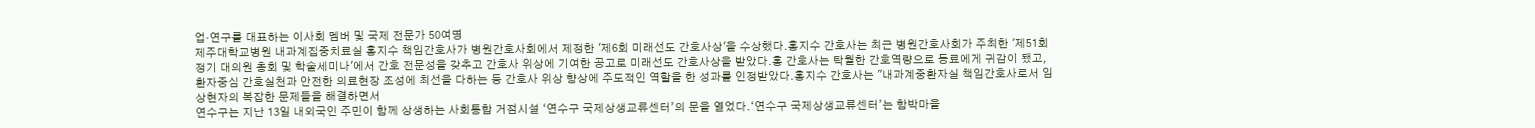업·연구를 대표하는 이사회 멤버 및 국제 전문가 50여명
제주대학교병원 내과계집중치료실 홍지수 책임간호사가 병원간호사회에서 제정한 '제6회 미래선도 간호사상'을 수상했다.홍지수 간호사는 최근 병원간호사회가 주최한 '제51회 정기 대의원 총회 및 학술세미나'에서 간호 전문성을 갖추고 간호사 위상에 기여한 공고로 미래선도 간호사상을 받았다.홍 간호사는 탁월한 간호역량으로 동료에게 귀감이 됐고, 환자중심 간호실천과 안전한 의료현장 조성에 최선을 다하는 등 간호사 위상 향상에 주도적인 역할을 한 성과를 인정받았다.홍지수 간호사는 "내과계중환자실 책임간호사로서 임상현자의 복잡한 문제들을 해결하면서
연수구는 지난 13일 내외국인 주민이 함께 상생하는 사회통합 거점시설 ‘연수구 국제상생교류센터’의 문을 열었다.‘연수구 국제상생교류센터’는 함박마을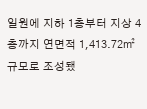일원에 지하 1층부터 지상 4층까지 연면적 1,413.72㎡ 규모로 조성됐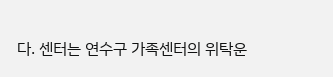다. 센터는 연수구 가족센터의 위탁운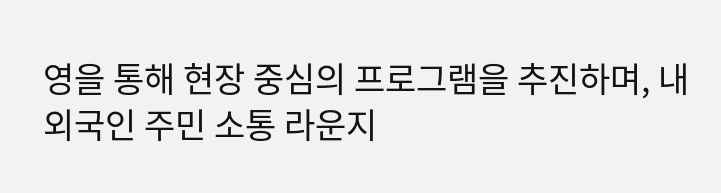영을 통해 현장 중심의 프로그램을 추진하며, 내외국인 주민 소통 라운지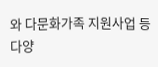와 다문화가족 지원사업 등 다양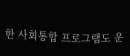한 사회통합 프로그램도 운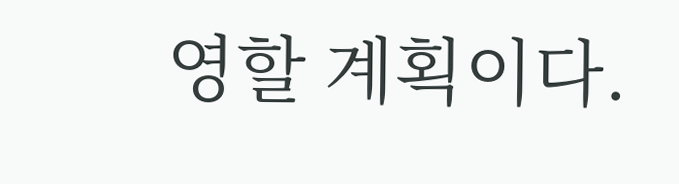영할 계획이다.